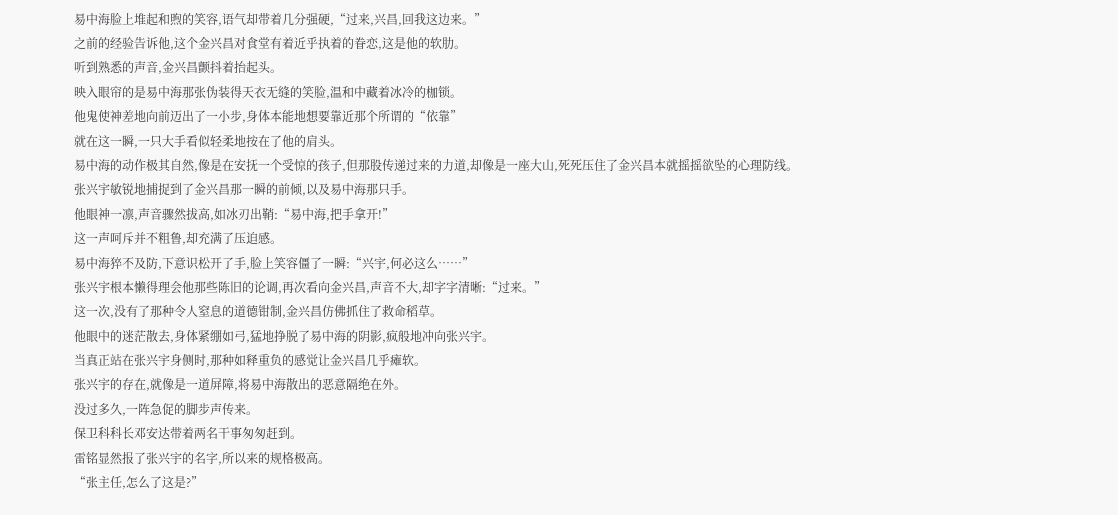易中海脸上堆起和煦的笑容,语气却带着几分强硬,“过来,兴昌,回我这边来。”
之前的经验告诉他,这个金兴昌对食堂有着近乎执着的眷恋,这是他的软肋。
听到熟悉的声音,金兴昌颤抖着抬起头。
映入眼帘的是易中海那张伪装得天衣无缝的笑脸,温和中藏着冰冷的枷锁。
他鬼使神差地向前迈出了一小步,身体本能地想要靠近那个所谓的“依靠”
就在这一瞬,一只大手看似轻柔地按在了他的肩头。
易中海的动作极其自然,像是在安抚一个受惊的孩子,但那股传递过来的力道,却像是一座大山,死死压住了金兴昌本就摇摇欲坠的心理防线。
张兴宇敏锐地捕捉到了金兴昌那一瞬的前倾,以及易中海那只手。
他眼神一凛,声音骤然拔高,如冰刃出鞘:“易中海,把手拿开!”
这一声呵斥并不粗鲁,却充满了压迫感。
易中海猝不及防,下意识松开了手,脸上笑容僵了一瞬:“兴宇,何必这么……”
张兴宇根本懒得理会他那些陈旧的论调,再次看向金兴昌,声音不大,却字字清晰:“过来。”
这一次,没有了那种令人窒息的道德钳制,金兴昌仿佛抓住了救命稻草。
他眼中的迷茫散去,身体紧绷如弓,猛地挣脱了易中海的阴影,疯般地冲向张兴宇。
当真正站在张兴宇身侧时,那种如释重负的感觉让金兴昌几乎瘫软。
张兴宇的存在,就像是一道屏障,将易中海散出的恶意隔绝在外。
没过多久,一阵急促的脚步声传来。
保卫科科长邓安达带着两名干事匆匆赶到。
雷铭显然报了张兴宇的名字,所以来的规格极高。
“张主任,怎么了这是?”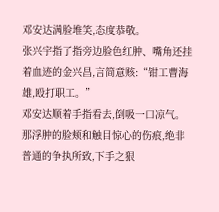邓安达满脸堆笑,态度恭敬。
张兴宇指了指旁边脸色红肿、嘴角还挂着血迹的金兴昌,言简意赅:“钳工曹海雄,殴打职工。”
邓安达顺着手指看去,倒吸一口凉气。
那浮肿的脸颊和触目惊心的伤痕,绝非普通的争执所致,下手之狠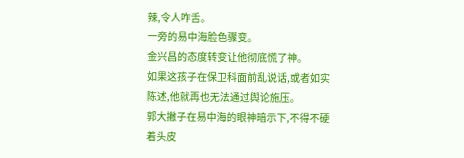辣,令人咋舌。
一旁的易中海脸色骤变。
金兴昌的态度转变让他彻底慌了神。
如果这孩子在保卫科面前乱说话,或者如实陈述,他就再也无法通过舆论施压。
郭大撇子在易中海的眼神暗示下,不得不硬着头皮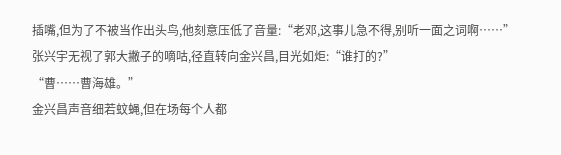插嘴,但为了不被当作出头鸟,他刻意压低了音量:“老邓,这事儿急不得,别听一面之词啊……”
张兴宇无视了郭大撇子的嘀咕,径直转向金兴昌,目光如炬:“谁打的?”
“曹……曹海雄。”
金兴昌声音细若蚊蝇,但在场每个人都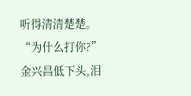听得清清楚楚。
“为什么打你?”
金兴昌低下头,泪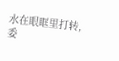水在眼眶里打转,委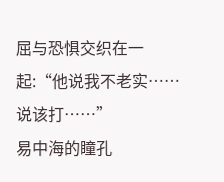屈与恐惧交织在一起:“他说我不老实……说该打……”
易中海的瞳孔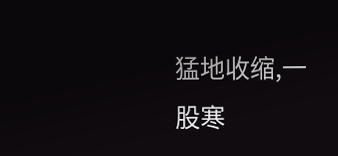猛地收缩,一股寒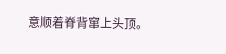意顺着脊背窜上头顶。